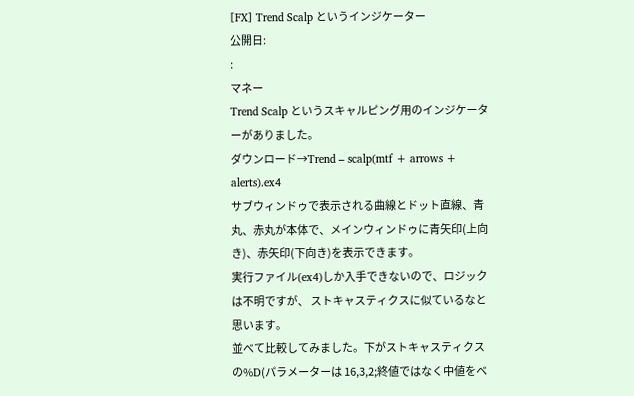[FX] Trend Scalp というインジケーター
公開日:
:
マネー
Trend Scalp というスキャルピング用のインジケーターがありました。
ダウンロード→Trend – scalp(mtf + arrows + alerts).ex4
サブウィンドゥで表示される曲線とドット直線、青丸、赤丸が本体で、メインウィンドゥに青矢印(上向き)、赤矢印(下向き)を表示できます。
実行ファイル(ex4)しか入手できないので、ロジックは不明ですが、 ストキャスティクスに似ているなと思います。
並べて比較してみました。下がストキャスティクスの%D(パラメーターは 16,3,2;終値ではなく中値をベ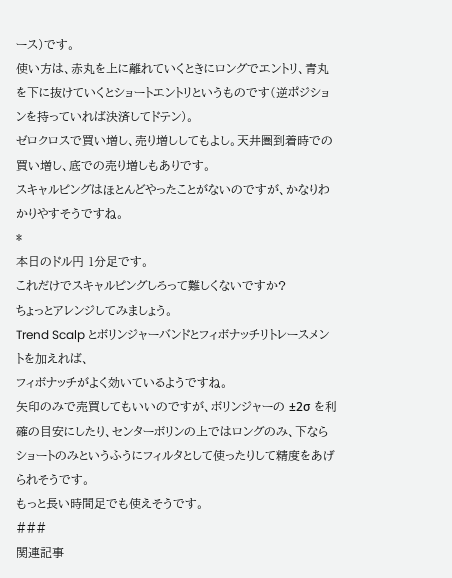ース)です。
使い方は、赤丸を上に離れていくときにロングでエントリ、青丸を下に抜けていくとショートエントリというものです(逆ポジションを持っていれば決済してドテン)。
ゼロクロスで買い増し、売り増ししてもよし。天井圏到着時での買い増し、底での売り増しもありです。
スキャルピングはほとんどやったことがないのですが、かなりわかりやすそうですね。
*
本日のドル円 1分足です。
これだけでスキャルピングしろって難しくないですか?
ちょっとアレンジしてみましょう。
Trend Scalp とボリンジャーバンドとフィボナッチリトレースメントを加えれば、
フィボナッチがよく効いているようですね。
矢印のみで売買してもいいのですが、ボリンジャーの ±2σ を利確の目安にしたり、センターボリンの上ではロングのみ、下ならショートのみというふうにフィルタとして使ったりして精度をあげられそうです。
もっと長い時間足でも使えそうです。
###
関連記事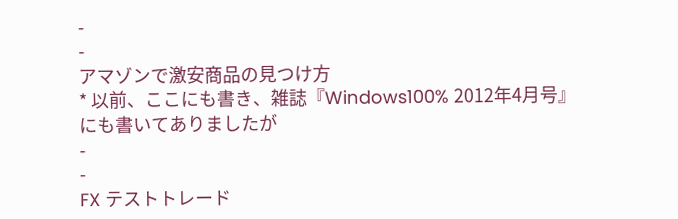-
-
アマゾンで激安商品の見つけ方
* 以前、ここにも書き、雑誌『Windows100% 2012年4月号』にも書いてありましたが
-
-
FX テストトレード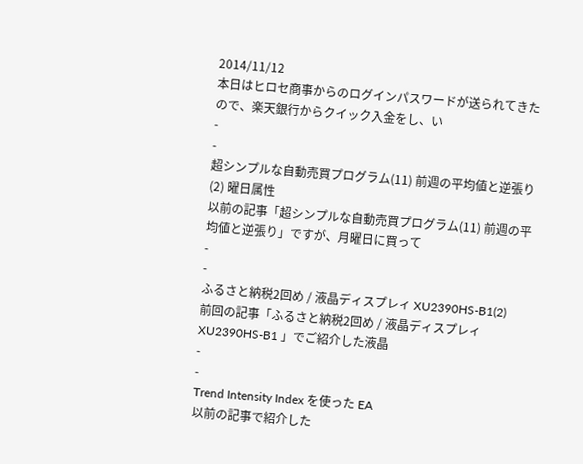2014/11/12
本日はヒロセ商事からのログインパスワードが送られてきたので、楽天銀行からクイック入金をし、い
-
-
超シンプルな自動売買プログラム(11) 前週の平均値と逆張り(2) 曜日属性
以前の記事「超シンプルな自動売買プログラム(11) 前週の平均値と逆張り」ですが、月曜日に買って
-
-
ふるさと納税2回め / 液晶ディスプレィ XU2390HS-B1(2)
前回の記事「ふるさと納税2回め / 液晶ディスプレィ XU2390HS-B1 」でご紹介した液晶
-
-
Trend Intensity Index を使った EA
以前の記事で紹介した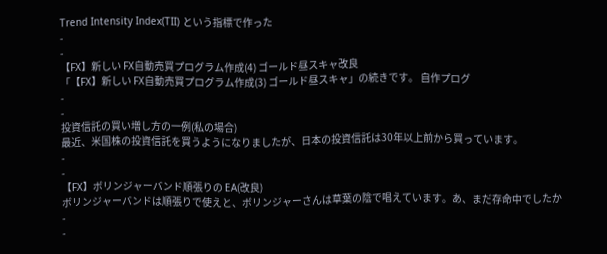Trend Intensity Index(TII) という指標で作った
-
-
【FX】新しい FX自動売買プログラム作成(4) ゴールド昼スキャ改良
「【FX】新しい FX自動売買プログラム作成(3) ゴールド昼スキャ」の続きです。 自作プログ
-
-
投資信託の買い増し方の一例(私の場合)
最近、米国株の投資信託を買うようになりましたが、日本の投資信託は30年以上前から買っています。
-
-
【FX】ボリンジャーバンド順張りの EA(改良)
ボリンジャーバンドは順張りで使えと、ボリンジャーさんは草葉の陰で唱えています。あ、まだ存命中でしたか
-
-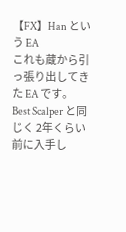【FX】Han という EA
これも蔵から引っ張り出してきた EA です。Best Scalper と同じく 2年くらい前に入手し